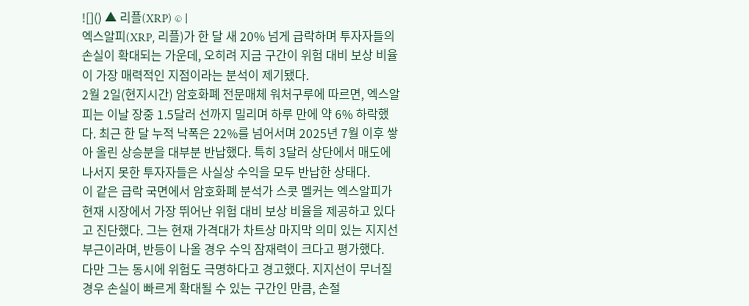![]() ▲ 리플(XRP) © |
엑스알피(XRP, 리플)가 한 달 새 20% 넘게 급락하며 투자자들의 손실이 확대되는 가운데, 오히려 지금 구간이 위험 대비 보상 비율이 가장 매력적인 지점이라는 분석이 제기됐다.
2월 2일(현지시간) 암호화폐 전문매체 워처구루에 따르면, 엑스알피는 이날 장중 1.5달러 선까지 밀리며 하루 만에 약 6% 하락했다. 최근 한 달 누적 낙폭은 22%를 넘어서며 2025년 7월 이후 쌓아 올린 상승분을 대부분 반납했다. 특히 3달러 상단에서 매도에 나서지 못한 투자자들은 사실상 수익을 모두 반납한 상태다.
이 같은 급락 국면에서 암호화폐 분석가 스콧 멜커는 엑스알피가 현재 시장에서 가장 뛰어난 위험 대비 보상 비율을 제공하고 있다고 진단했다. 그는 현재 가격대가 차트상 마지막 의미 있는 지지선 부근이라며, 반등이 나올 경우 수익 잠재력이 크다고 평가했다.
다만 그는 동시에 위험도 극명하다고 경고했다. 지지선이 무너질 경우 손실이 빠르게 확대될 수 있는 구간인 만큼, 손절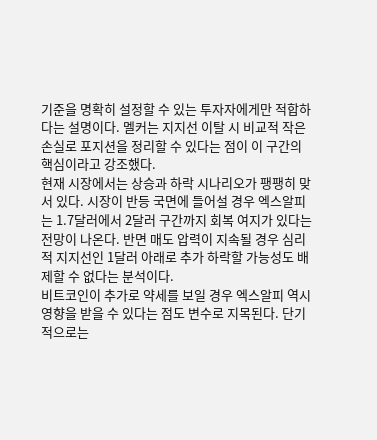기준을 명확히 설정할 수 있는 투자자에게만 적합하다는 설명이다. 멜커는 지지선 이탈 시 비교적 작은 손실로 포지션을 정리할 수 있다는 점이 이 구간의 핵심이라고 강조했다.
현재 시장에서는 상승과 하락 시나리오가 팽팽히 맞서 있다. 시장이 반등 국면에 들어설 경우 엑스알피는 1.7달러에서 2달러 구간까지 회복 여지가 있다는 전망이 나온다. 반면 매도 압력이 지속될 경우 심리적 지지선인 1달러 아래로 추가 하락할 가능성도 배제할 수 없다는 분석이다.
비트코인이 추가로 약세를 보일 경우 엑스알피 역시 영향을 받을 수 있다는 점도 변수로 지목된다. 단기적으로는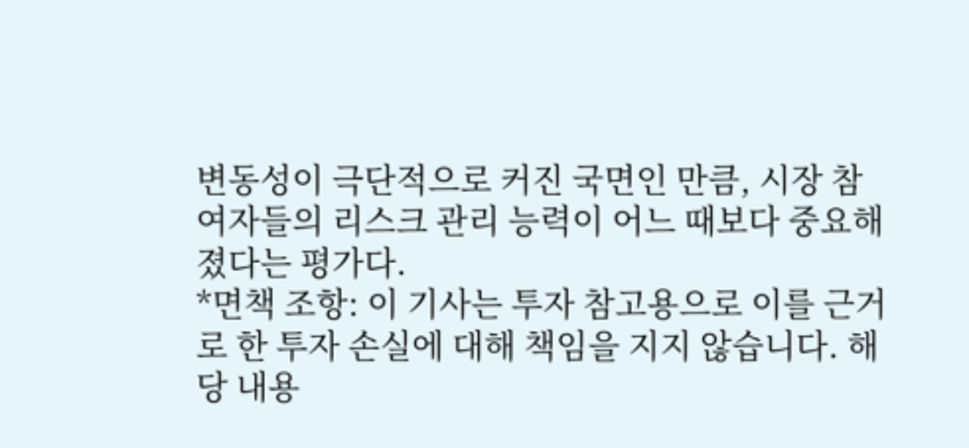변동성이 극단적으로 커진 국면인 만큼, 시장 참여자들의 리스크 관리 능력이 어느 때보다 중요해졌다는 평가다.
*면책 조항: 이 기사는 투자 참고용으로 이를 근거로 한 투자 손실에 대해 책임을 지지 않습니다. 해당 내용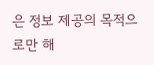은 정보 제공의 목적으로만 해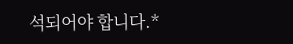석되어야 합니다.*